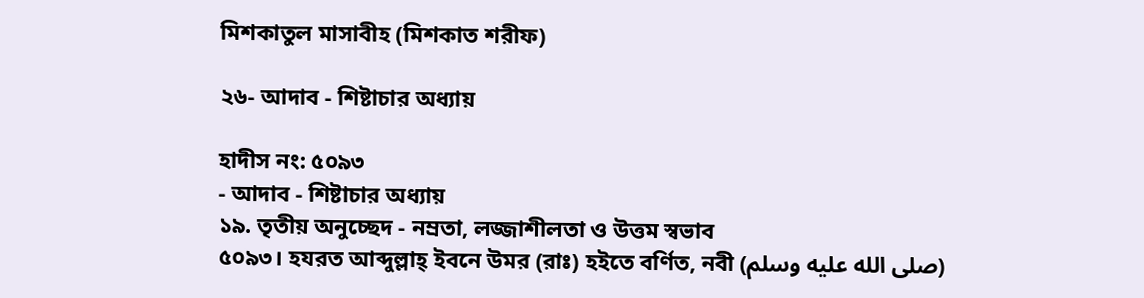মিশকাতুল মাসাবীহ (মিশকাত শরীফ)

২৬- আদাব - শিষ্টাচার অধ্যায়

হাদীস নং: ৫০৯৩
- আদাব - শিষ্টাচার অধ্যায়
১৯. তৃতীয় অনুচ্ছেদ - নম্রতা, লজ্জাশীলতা ও উত্তম স্বভাব
৫০৯৩। হযরত আব্দুল্লাহ্ ইবনে উমর (রাঃ) হইতে বর্ণিত, নবী (صلى الله عليه وسلم)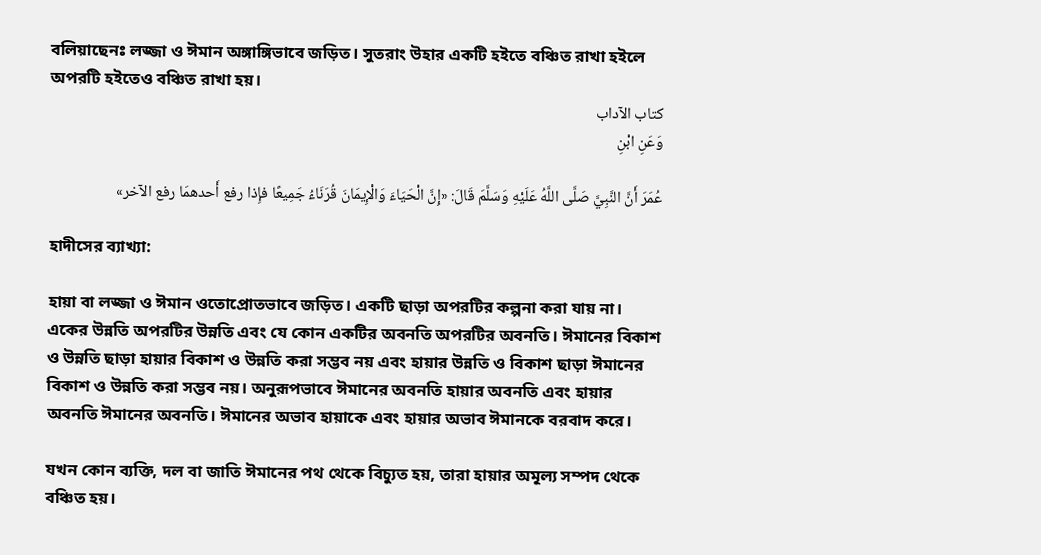বলিয়াছেনঃ লজ্জা ও ঈমান অঙ্গাঙ্গিভাবে জড়িত। সুতরাং উহার একটি হইতে বঞ্চিত রাখা হইলে অপরটি হইতেও বঞ্চিত রাখা হয়।
كتاب الآداب
وَعَنِ ابْنِ

عُمَرَ أَنَّ النَّبِيَّ صَلَّى اللَّهُ عَلَيْهِ وَسَلَّمَ قَالَ: «إِنَّ الْحَيَاءَ وَالْإِيمَانَ قُرَنَاءُ جَمِيعًا فإِذا رفع أَحدهمَا رفع الآخر»

হাদীসের ব্যাখ্যা:

হায়া বা লজ্জা ও ঈমান ওতোপ্রোতভাবে জড়িত। একটি ছাড়া অপরটির কল্পনা করা যায় না। একের উন্নতি অপরটির উন্নতি এবং যে কোন একটির অবনতি অপরটির অবনতি। ঈমানের বিকাশ ও উন্নতি ছাড়া হায়ার বিকাশ ও উন্নতি করা সম্ভব নয় এবং হায়ার উন্নতি ও বিকাশ ছাড়া ঈমানের বিকাশ ও উন্নতি করা সম্ভব নয়। অনুরূপভাবে ঈমানের অবনতি হায়ার অবনতি এবং হায়ার অবনতি ঈমানের অবনতি। ঈমানের অভাব হায়াকে এবং হায়ার অভাব ঈমানকে বরবাদ করে।

যখন কোন ব্যক্তি, দল বা জাতি ঈমানের পথ থেকে বিচ্যুত হয়, তারা হায়ার অমূল্য সম্পদ থেকে বঞ্চিত হয়।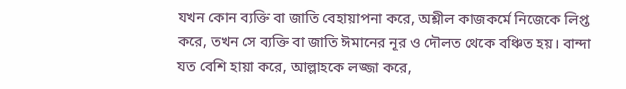যখন কোন ব্যক্তি বা জাতি বেহায়াপনা করে, অশ্লীল কাজকর্মে নিজেকে লিপ্ত করে, তখন সে ব্যক্তি বা জাতি ঈমানের নূর ও দৌলত থেকে বঞ্চিত হয়। বান্দা যত বেশি হায়া করে, আল্লাহকে লজ্জা করে,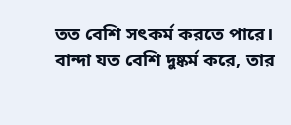তত বেশি সৎকর্ম করতে পারে। বান্দা যত বেশি দুষ্কর্ম করে, তার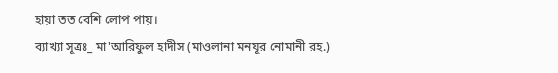হায়া তত বেশি লোপ পায়।
ব্যাখ্যা সূত্রঃ_ মা'আরিফুল হাদীস (মাওলানা মনযূর নোমানী রহ.)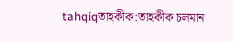tahqiqতাহকীক:তাহকীক চলমান